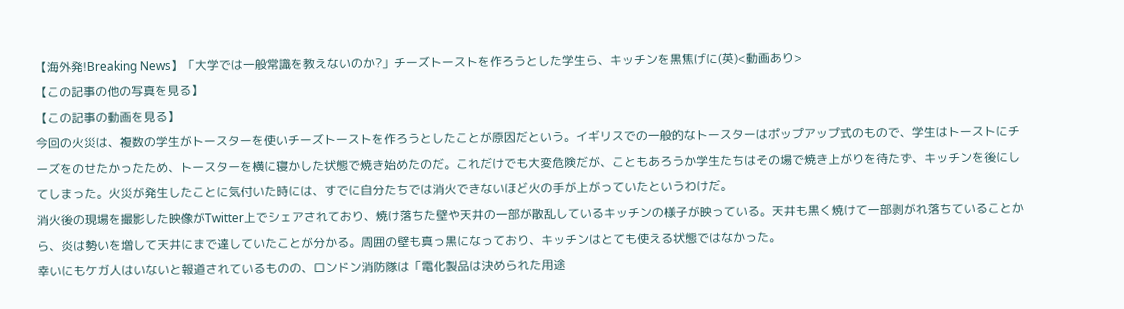【海外発!Breaking News】「大学では一般常識を教えないのか?」チーズトーストを作ろうとした学生ら、キッチンを黒焦げに(英)<動画あり>
【この記事の他の写真を見る】
【この記事の動画を見る】
今回の火災は、複数の学生がトースターを使いチーズトーストを作ろうとしたことが原因だという。イギリスでの一般的なトースターはポップアップ式のもので、学生はトーストにチーズをのせたかったため、トースターを横に寝かした状態で焼き始めたのだ。これだけでも大変危険だが、こともあろうか学生たちはその場で焼き上がりを待たず、キッチンを後にしてしまった。火災が発生したことに気付いた時には、すでに自分たちでは消火できないほど火の手が上がっていたというわけだ。
消火後の現場を撮影した映像がTwitter上でシェアされており、焼け落ちた壁や天井の一部が散乱しているキッチンの様子が映っている。天井も黒く焼けて一部剥がれ落ちていることから、炎は勢いを増して天井にまで達していたことが分かる。周囲の壁も真っ黒になっており、キッチンはとても使える状態ではなかった。
幸いにもケガ人はいないと報道されているものの、ロンドン消防隊は「電化製品は決められた用途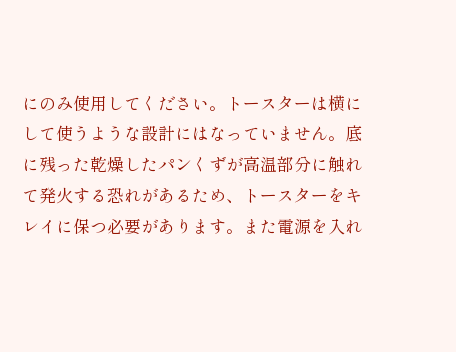にのみ使用してください。トースターは横にして使うような設計にはなっていません。底に残った乾燥したパンくずが高温部分に触れて発火する恐れがあるため、トースターをキレイに保つ必要があります。また電源を入れ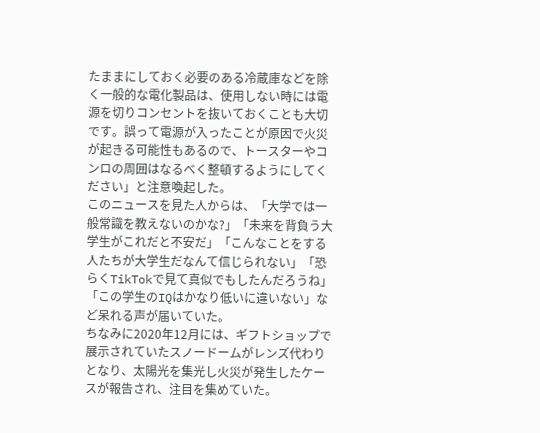たままにしておく必要のある冷蔵庫などを除く一般的な電化製品は、使用しない時には電源を切りコンセントを抜いておくことも大切です。誤って電源が入ったことが原因で火災が起きる可能性もあるので、トースターやコンロの周囲はなるべく整頓するようにしてください」と注意喚起した。
このニュースを見た人からは、「大学では一般常識を教えないのかな?」「未来を背負う大学生がこれだと不安だ」「こんなことをする人たちが大学生だなんて信じられない」「恐らくTikTokで見て真似でもしたんだろうね」「この学生のIQはかなり低いに違いない」など呆れる声が届いていた。
ちなみに2020年12月には、ギフトショップで展示されていたスノードームがレンズ代わりとなり、太陽光を集光し火災が発生したケースが報告され、注目を集めていた。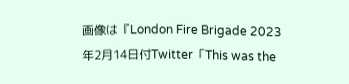画像は『London Fire Brigade 2023年2月14日付Twitter「This was the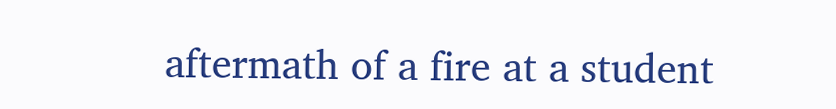aftermath of a fire at a student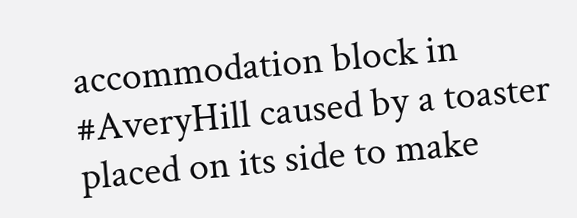accommodation block in #AveryHill caused by a toaster placed on its side to make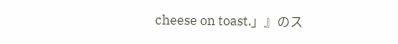cheese on toast.」』のス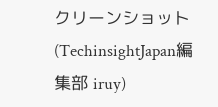クリーンショット
(TechinsightJapan編集部 iruy)